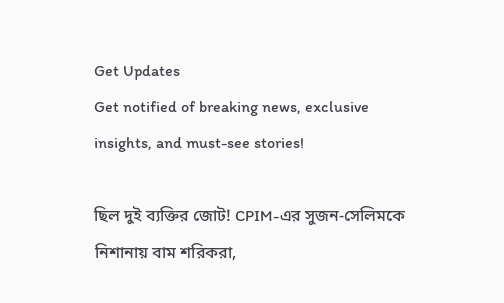Get Updates
Get notified of breaking news, exclusive insights, and must-see stories!

ছিল দুই ব্যক্তির জোট! CPIM-এর সুজন-সেলিমকে নিশানায় বাম শরিকরা,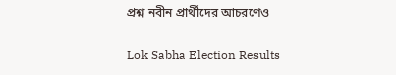প্রশ্ন নবীন প্রার্থীদের আচরণেও

Lok Sabha Election Results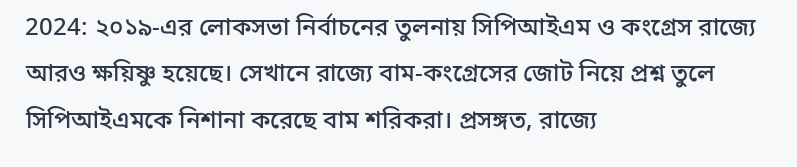2024: ২০১৯-এর লোকসভা নির্বাচনের তুলনায় সিপিআইএম ও কংগ্রেস রাজ্যে আরও ক্ষয়িষ্ণু হয়েছে। সেখানে রাজ্যে বাম-কংগ্রেসের জোট নিয়ে প্রশ্ন তুলে সিপিআইএমকে নিশানা করেছে বাম শরিকরা। প্রসঙ্গত, রাজ্যে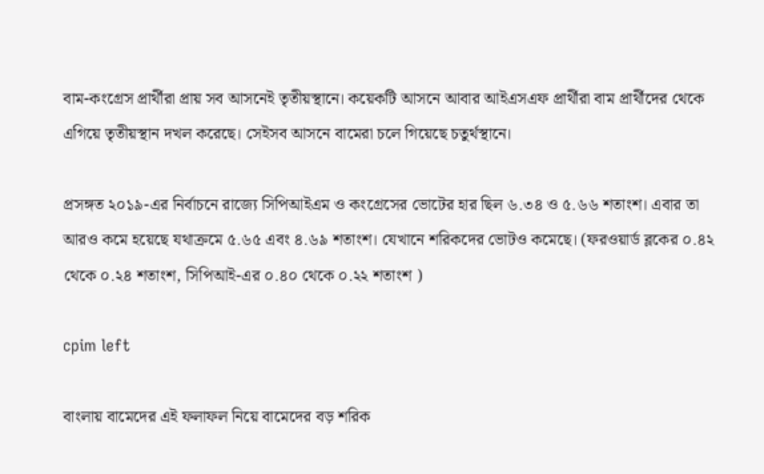বাম-কংগ্রেস প্রার্থীরা প্রায় সব আসনেই তৃতীয়স্থানে। কয়েকটি আসনে আবার আইএসএফ প্রার্থীরা বাম প্রার্থীদের থেকে এগিয়ে তৃতীয়স্থান দখল করেছে। সেইসব আসনে বামেরা চলে গিয়েছে চতুর্থস্থানে।

প্রসঙ্গত ২০১৯-এর নির্বাচনে রাজ্যে সিপিআইএম ও কংগ্রেসের ভোটের হার ছিল ৬.৩৪ ও ৫.৬৬ শতাংশ। এবার তা আরও কমে হয়েছে যথাক্রমে ৫.৬৫ এবং ৪.৬৯ শতাংশ। যেখানে শরিকদের ভোটও কমেছে। (ফরওয়ার্ড ব্লকের ০.৪২ থেকে ০.২৪ শতাংশ, সিপিআই-এর ০.৪০ থেকে ০.২২ শতাংশ )

cpim left

বাংলায় বামেদের এই ফলাফল নিয়ে বামেদের বড় শরিক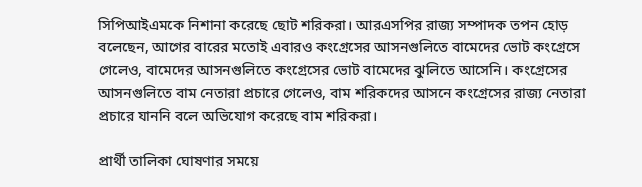সিপিআইএমকে নিশানা করেছে ছোট শরিকরা। আরএসপির রাজ্য সম্পাদক তপন হোড় বলেছেন, আগের বারের মতোই এবারও কংগ্রেসের আসনগুলিতে বামেদের ভোট কংগ্রেসে গেলেও, বামেদের আসনগুলিতে কংগ্রেসের ভোট বামেদের ঝুলিতে আসেনি। কংগ্রেসের আসনগুলিতে বাম নেতারা প্রচারে গেলেও, বাম শরিকদের আসনে কংগ্রেসের রাজ্য নেতারা প্রচারে যাননি বলে অভিযোগ করেছে বাম শরিকরা।

প্রার্থী তালিকা ঘোষণার সময়ে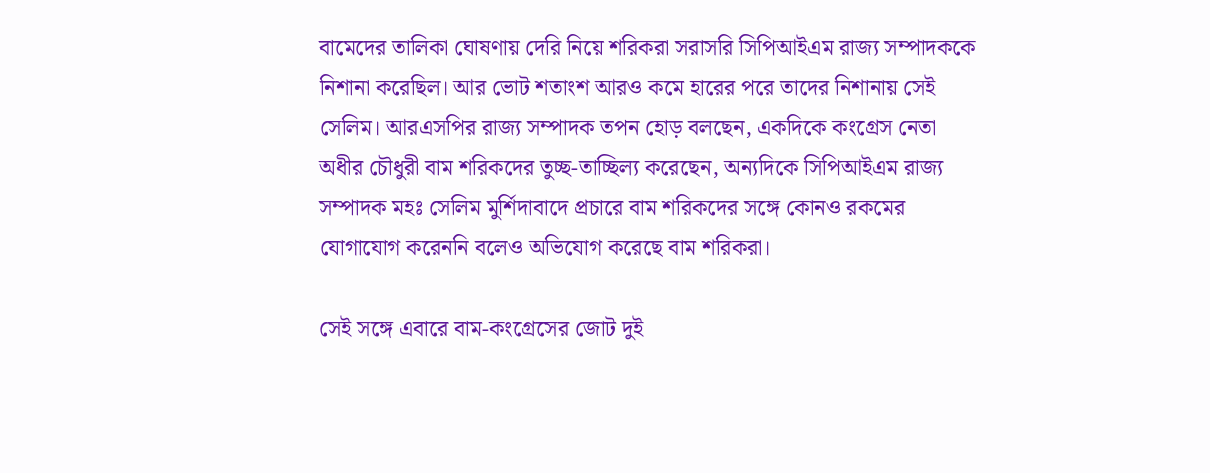বামেদের তালিকা ঘোষণায় দেরি নিয়ে শরিকরা সরাসরি সিপিআইএম রাজ্য সম্পাদককে নিশানা করেছিল। আর ভোট শতাংশ আরও কমে হারের পরে তাদের নিশানায় সেই সেলিম। আরএসপির রাজ্য সম্পাদক তপন হোড় বলছেন, একদিকে কংগ্রেস নেতা অধীর চৌধুরী বাম শরিকদের তুচ্ছ-তাচ্ছিল্য করেছেন, অন্যদিকে সিপিআইএম রাজ্য সম্পাদক মহঃ সেলিম মুর্শিদাবাদে প্রচারে বাম শরিকদের সঙ্গে কোনও রকমের যোগাযোগ করেননি বলেও অভিযোগ করেছে বাম শরিকরা।

সেই সঙ্গে এবারে বাম-কংগ্রেসের জোট দুই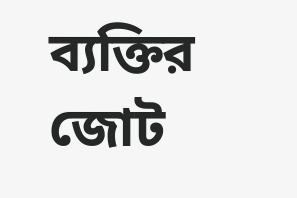ব্যক্তির জোট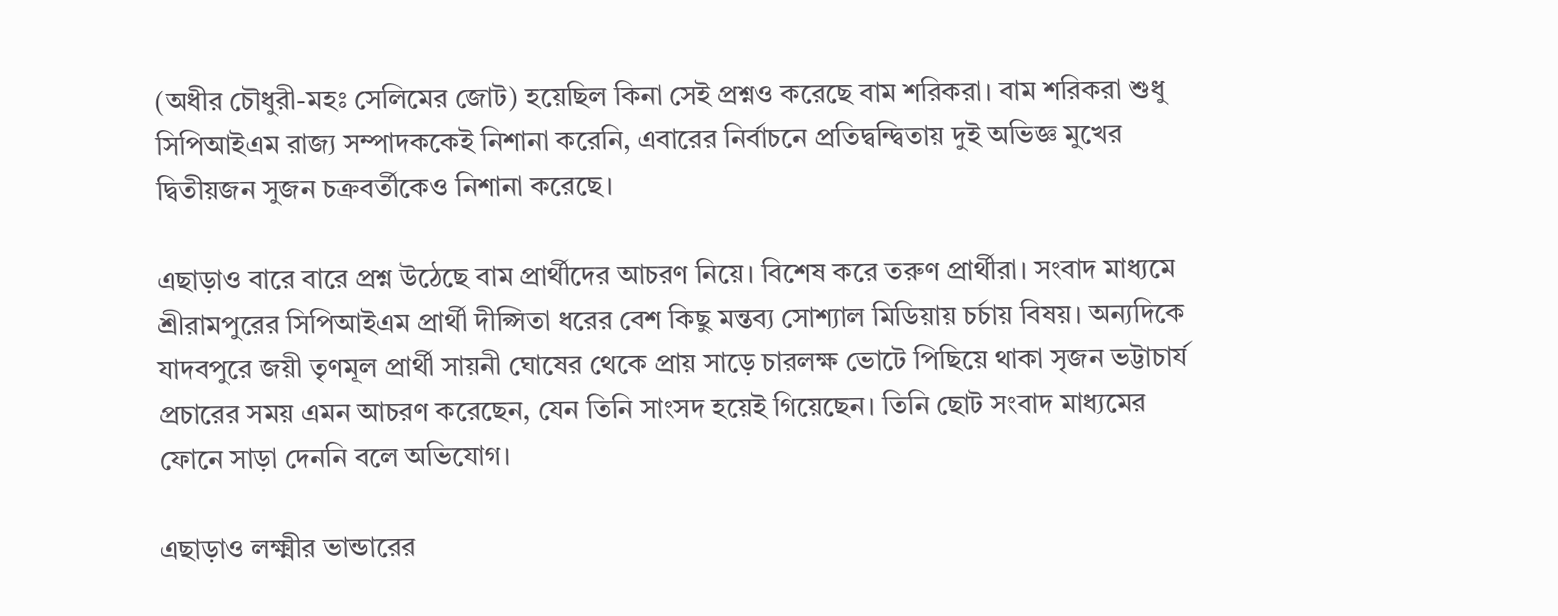(অধীর চৌধুরী-মহঃ সেলিমের জোট) হয়েছিল কিনা সেই প্রশ্নও করেছে বাম শরিকরা। বাম শরিকরা শুধু সিপিআইএম রাজ্য সম্পাদককেই নিশানা করেনি, এবারের নির্বাচনে প্রতিদ্বন্দ্বিতায় দুই অভিজ্ঞ মুখের দ্বিতীয়জন সুজন চক্রবর্তীকেও নিশানা করেছে।

এছাড়াও বারে বারে প্রশ্ন উঠেছে বাম প্রার্থীদের আচরণ নিয়ে। বিশেষ করে তরুণ প্রার্থীরা। সংবাদ মাধ্যমে শ্রীরামপুরের সিপিআইএম প্রার্থী দীপ্সিতা ধরের বেশ কিছু মন্তব্য সোশ্যাল মিডিয়ায় চর্চায় বিষয়। অন্যদিকে যাদবপুরে জয়ী তৃণমূল প্রার্থী সায়নী ঘোষের থেকে প্রায় সাড়ে চারলক্ষ ভোটে পিছিয়ে থাকা সৃজন ভট্টাচার্য প্রচারের সময় এমন আচরণ করেছেন, যেন তিনি সাংসদ হয়েই গিয়েছেন। তিনি ছোট সংবাদ মাধ্যমের ফোনে সাড়া দেননি বলে অভিযোগ।

এছাড়াও লক্ষ্মীর ভান্ডারের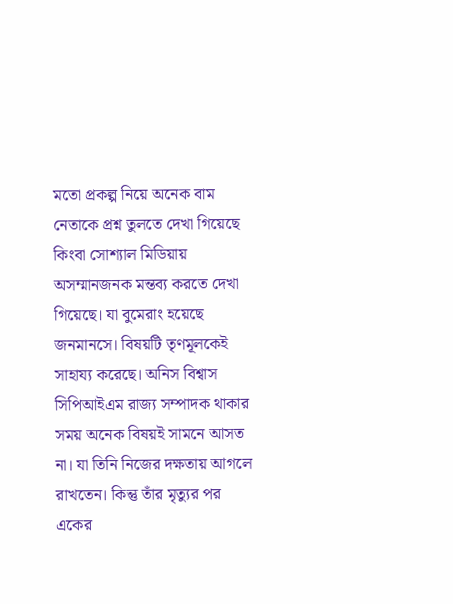মতো প্রকল্প নিয়ে অনেক বাম নেতাকে প্রশ্ন তুলতে দেখা গিয়েছে কিংবা সোশ্যাল মিডিয়ায় অসম্মানজনক মন্তব্য করতে দেখা গিয়েছে। যা বুমেরাং হয়েছে জনমানসে। বিষয়টি তৃণমূলকেই সাহায্য করেছে। অনিস বিশ্বাস সিপিআইএম রাজ্য সম্পাদক থাকার সময় অনেক বিষয়ই সামনে আসত না। যা তিনি নিজের দক্ষতায় আগলে রাখতেন। কিন্তু তাঁর মৃত্যুর পর একের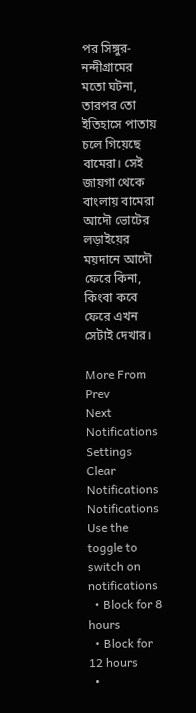পর সিঙ্গুর-নন্দীগ্রামের মতো ঘটনা, তারপর তো ইতিহাসে পাতায় চলে গিয়েছে বামেরা। সেই জায়গা থেকে বাংলায় বামেরা আদৌ ভোটের লড়াইয়ের ময়দানে আদৌ ফেরে কিনা, কিংবা কবে ফেরে এখন সেটাই দেখার।

More From
Prev
Next
Notifications
Settings
Clear Notifications
Notifications
Use the toggle to switch on notifications
  • Block for 8 hours
  • Block for 12 hours
  •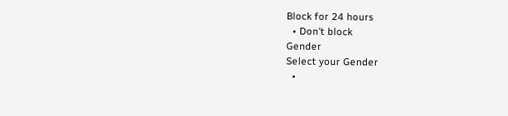Block for 24 hours
  • Don't block
Gender
Select your Gender
  •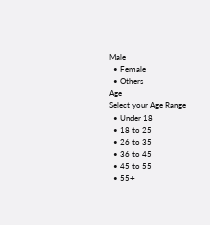Male
  • Female
  • Others
Age
Select your Age Range
  • Under 18
  • 18 to 25
  • 26 to 35
  • 36 to 45
  • 45 to 55
  • 55+